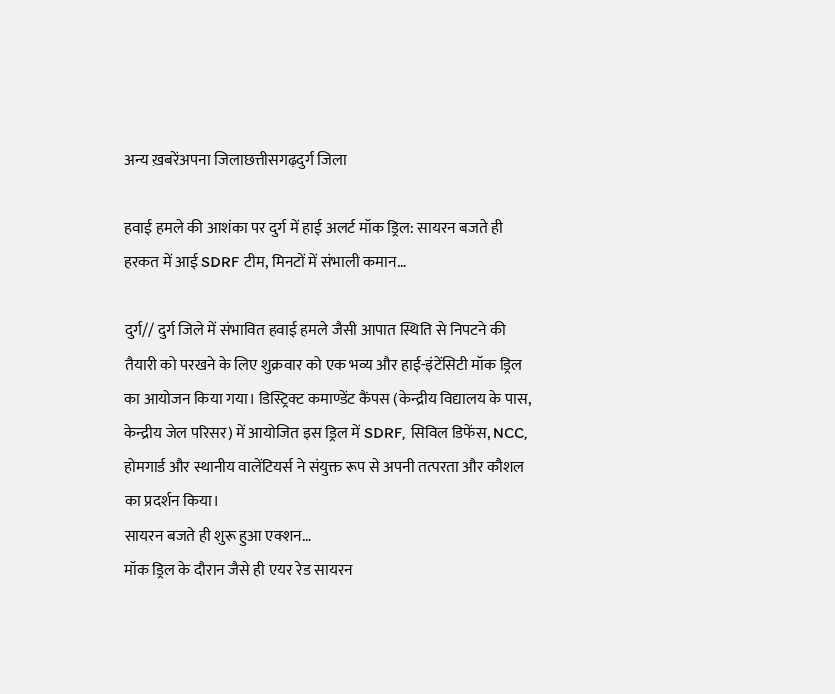अन्य ख़बरेंअपना जिलाछत्तीसगढ़दुर्ग जिला

हवाई हमले की आशंका पर दुर्ग में हाई अलर्ट मॉक ड्रिल: सायरन बजते ही हरकत में आई SDRF टीम, मिनटों में संभाली कमान…

दुर्ग// दुर्ग जिले में संभावित हवाई हमले जैसी आपात स्थिति से निपटने की तैयारी को परखने के लिए शुक्रवार को एक भव्य और हाई-इंटेंसिटी मॉक ड्रिल का आयोजन किया गया। डिस्ट्रिक्ट कमाण्डेंट कैंपस (केन्द्रीय विद्यालय के पास, केन्द्रीय जेल परिसर) में आयोजित इस ड्रिल में SDRF, सिविल डिफेंस, NCC, होमगार्ड और स्थानीय वालेंटियर्स ने संयुक्त रूप से अपनी तत्परता और कौशल का प्रदर्शन किया।
सायरन बजते ही शुरू हुआ एक्शन…
मॉक ड्रिल के दौरान जैसे ही एयर रेड सायरन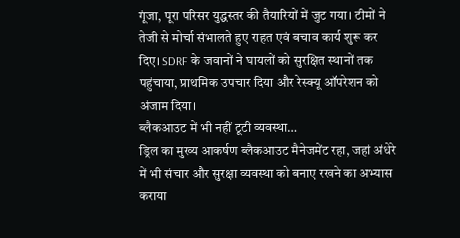गूंजा, पूरा परिसर युद्धस्तर की तैयारियों में जुट गया। टीमों ने तेजी से मोर्चा संभालते हुए राहत एवं बचाव कार्य शुरू कर दिए। SDRF के जवानों ने घायलों को सुरक्षित स्थानों तक पहुंचाया, प्राथमिक उपचार दिया और रेस्क्यू ऑपरेशन को अंजाम दिया।
ब्लैकआउट में भी नहीं टूटी व्यवस्था…
ड्रिल का मुख्य आकर्षण ब्लैकआउट मैनेजमेंट रहा, जहां अंधेरे में भी संचार और सुरक्षा व्यवस्था को बनाए रखने का अभ्यास कराया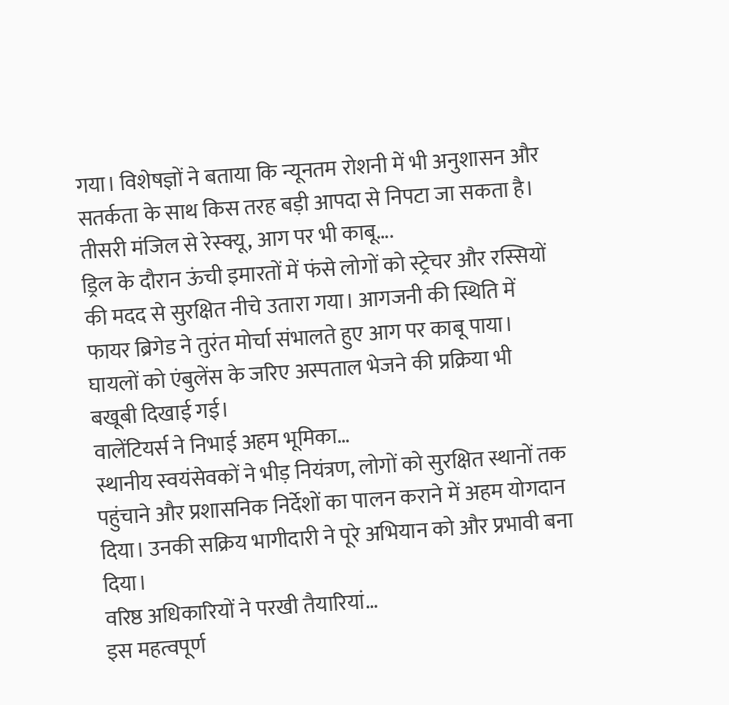गया। विशेषज्ञों ने बताया कि न्यूनतम रोशनी में भी अनुशासन और सतर्कता के साथ किस तरह बड़ी आपदा से निपटा जा सकता है।
तीसरी मंजिल से रेस्क्यू, आग पर भी काबू….
ड्रिल के दौरान ऊंची इमारतों में फंसे लोगों को स्ट्रेचर और रस्सियों की मदद से सुरक्षित नीचे उतारा गया। आगजनी की स्थिति में फायर ब्रिगेड ने तुरंत मोर्चा संभालते हुए आग पर काबू पाया। घायलों को एंबुलेंस के जरिए अस्पताल भेजने की प्रक्रिया भी बखूबी दिखाई गई।
वालेंटियर्स ने निभाई अहम भूमिका…
स्थानीय स्वयंसेवकों ने भीड़ नियंत्रण, लोगों को सुरक्षित स्थानों तक पहुंचाने और प्रशासनिक निर्देशों का पालन कराने में अहम योगदान दिया। उनकी सक्रिय भागीदारी ने पूरे अभियान को और प्रभावी बना दिया।
वरिष्ठ अधिकारियों ने परखी तैयारियां…
इस महत्वपूर्ण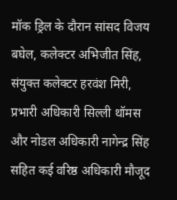मॉक ड्रिल के दौरान सांसद विजय बघेल, कलेक्टर अभिजीत सिंह, संयुक्त कलेक्टर हरवंश मिरी, प्रभारी अधिकारी सिल्ली थॉमस और नोडल अधिकारी नागेन्द्र सिंह सहित कई वरिष्ठ अधिकारी मौजूद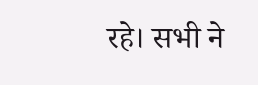रहे। सभी ने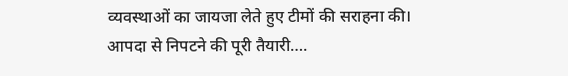व्यवस्थाओं का जायजा लेते हुए टीमों की सराहना की।
आपदा से निपटने की पूरी तैयारी….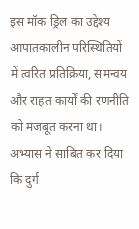इस मॉक ड्रिल का उद्देश्य आपातकालीन परिस्थितियों में त्वरित प्रतिक्रिया, समन्वय और राहत कार्यों की रणनीति को मजबूत करना था। अभ्यास ने साबित कर दिया कि दुर्ग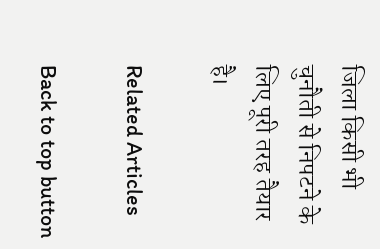जिला किसी भी चुनौती से निपटने के लिए पूरी तरह तैयार है।

Related Articles

Back to top button